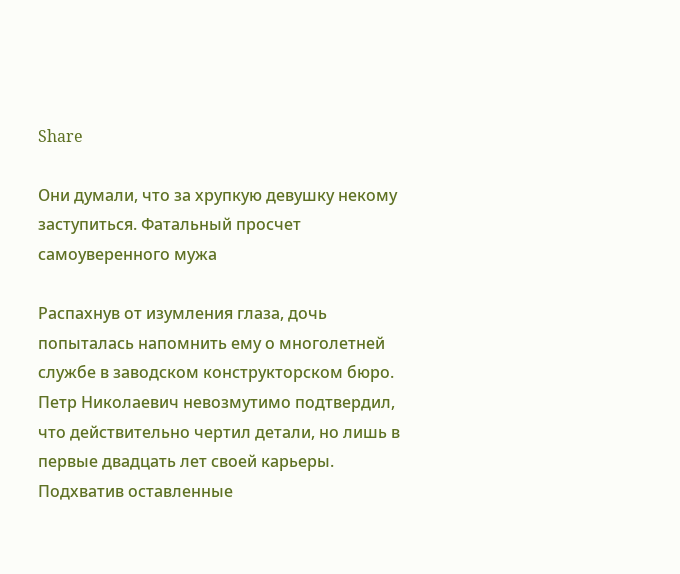Share

Они думали, что за хрупкую девушку некому заступиться. Фатальный просчет самоуверенного мужа

Распахнув от изумления глаза, дочь попыталась напомнить ему о многолетней службе в заводском конструкторском бюро. Петр Николаевич невозмутимо подтвердил, что действительно чертил детали, но лишь в первые двадцать лет своей карьеры. Подхватив оставленные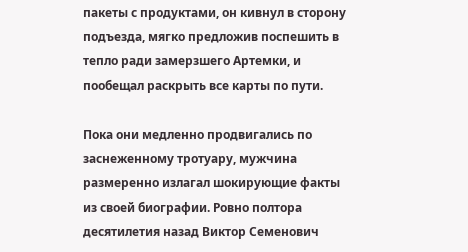пакеты с продуктами, он кивнул в сторону подъезда, мягко предложив поспешить в тепло ради замерзшего Артемки, и пообещал раскрыть все карты по пути.

Пока они медленно продвигались по заснеженному тротуару, мужчина размеренно излагал шокирующие факты из своей биографии. Ровно полтора десятилетия назад Виктор Семенович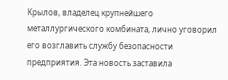Крылов, владелец крупнейшего металлургического комбината, лично уговорил его возглавить службу безопасности предприятия. Эта новость заставила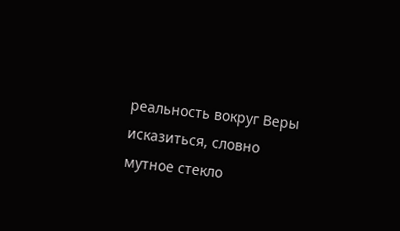реальность вокруг Веры исказиться, словно мутное стекло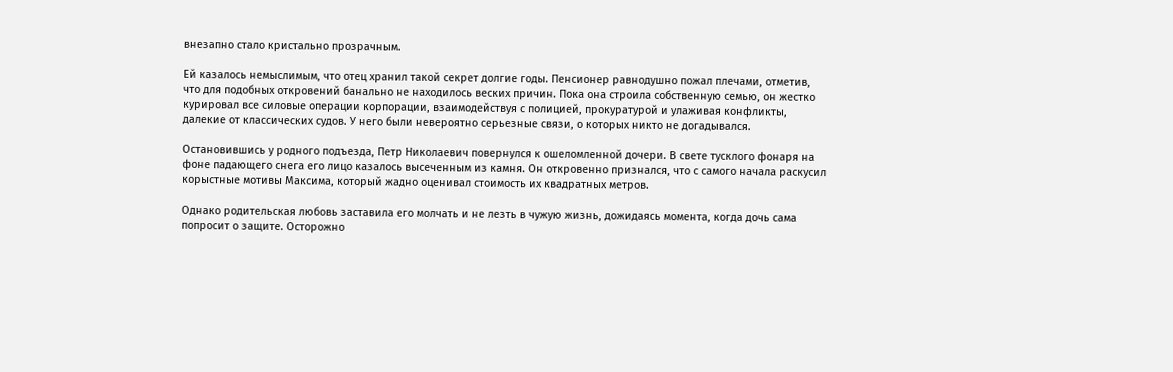внезапно стало кристально прозрачным.

Ей казалось немыслимым, что отец хранил такой секрет долгие годы. Пенсионер равнодушно пожал плечами, отметив, что для подобных откровений банально не находилось веских причин. Пока она строила собственную семью, он жестко курировал все силовые операции корпорации, взаимодействуя с полицией, прокуратурой и улаживая конфликты, далекие от классических судов. У него были невероятно серьезные связи, о которых никто не догадывался.

Остановившись у родного подъезда, Петр Николаевич повернулся к ошеломленной дочери. В свете тусклого фонаря на фоне падающего снега его лицо казалось высеченным из камня. Он откровенно признался, что с самого начала раскусил корыстные мотивы Максима, который жадно оценивал стоимость их квадратных метров.

Однако родительская любовь заставила его молчать и не лезть в чужую жизнь, дожидаясь момента, когда дочь сама попросит о защите. Осторожно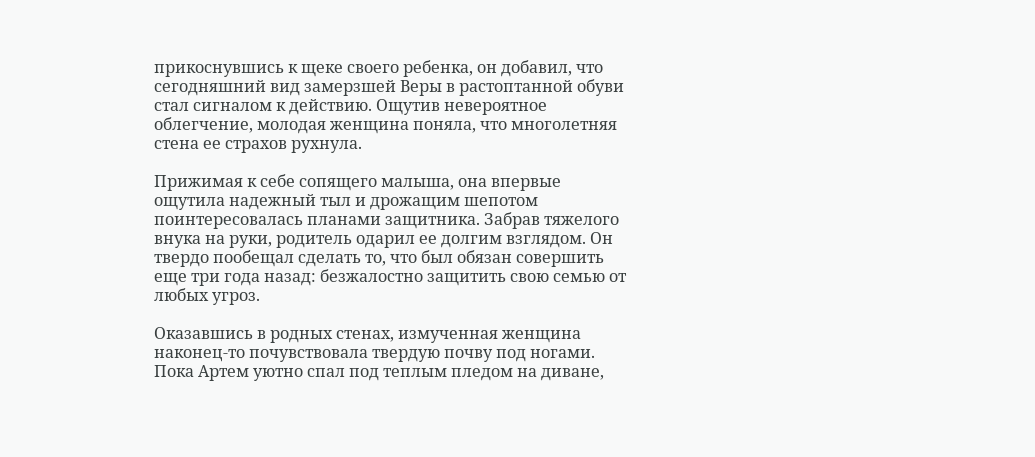прикоснувшись к щеке своего ребенка, он добавил, что сегодняшний вид замерзшей Веры в растоптанной обуви стал сигналом к действию. Ощутив невероятное облегчение, молодая женщина поняла, что многолетняя стена ее страхов рухнула.

Прижимая к себе сопящего малыша, она впервые ощутила надежный тыл и дрожащим шепотом поинтересовалась планами защитника. Забрав тяжелого внука на руки, родитель одарил ее долгим взглядом. Он твердо пообещал сделать то, что был обязан совершить еще три года назад: безжалостно защитить свою семью от любых угроз.

Оказавшись в родных стенах, измученная женщина наконец-то почувствовала твердую почву под ногами. Пока Артем уютно спал под теплым пледом на диване,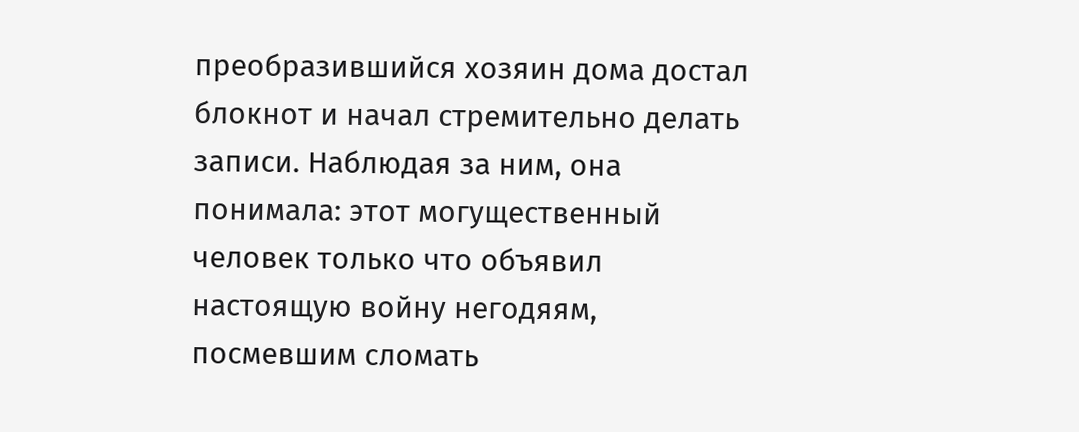преобразившийся хозяин дома достал блокнот и начал стремительно делать записи. Наблюдая за ним, она понимала: этот могущественный человек только что объявил настоящую войну негодяям, посмевшим сломать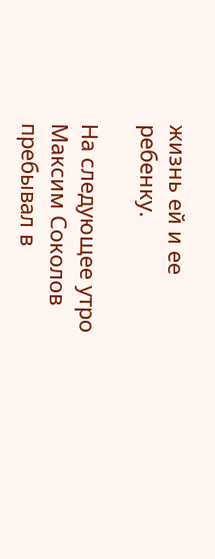жизнь ей и ее ребенку.

На следующее утро Максим Соколов пребывал в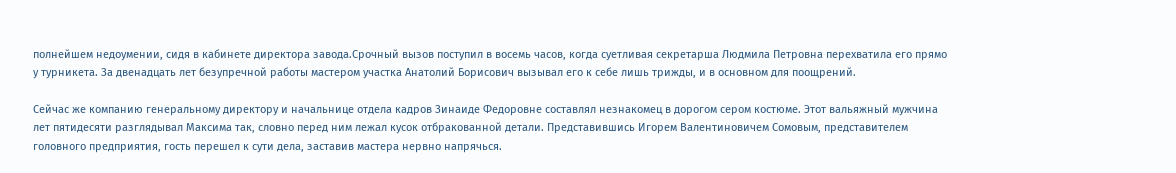полнейшем недоумении, сидя в кабинете директора завода.Срочный вызов поступил в восемь часов, когда суетливая секретарша Людмила Петровна перехватила его прямо у турникета. За двенадцать лет безупречной работы мастером участка Анатолий Борисович вызывал его к себе лишь трижды, и в основном для поощрений.

Сейчас же компанию генеральному директору и начальнице отдела кадров Зинаиде Федоровне составлял незнакомец в дорогом сером костюме. Этот вальяжный мужчина лет пятидесяти разглядывал Максима так, словно перед ним лежал кусок отбракованной детали. Представившись Игорем Валентиновичем Сомовым, представителем головного предприятия, гость перешел к сути дела, заставив мастера нервно напрячься.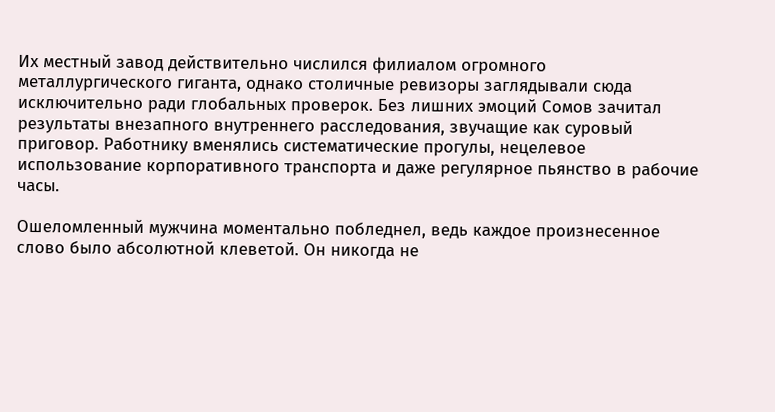Их местный завод действительно числился филиалом огромного металлургического гиганта, однако столичные ревизоры заглядывали сюда исключительно ради глобальных проверок. Без лишних эмоций Сомов зачитал результаты внезапного внутреннего расследования, звучащие как суровый приговор. Работнику вменялись систематические прогулы, нецелевое использование корпоративного транспорта и даже регулярное пьянство в рабочие часы.

Ошеломленный мужчина моментально побледнел, ведь каждое произнесенное слово было абсолютной клеветой. Он никогда не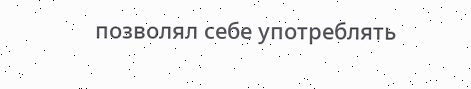позволял себе употреблять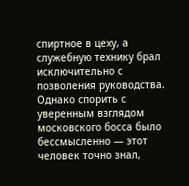спиртное в цеху, а служебную технику брал исключительно с позволения руководства. Однако спорить с уверенным взглядом московского босса было бессмысленно — этот человек точно знал,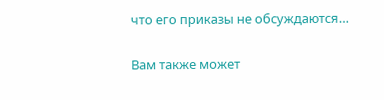что его приказы не обсуждаются…

Вам также может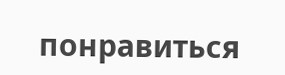понравиться